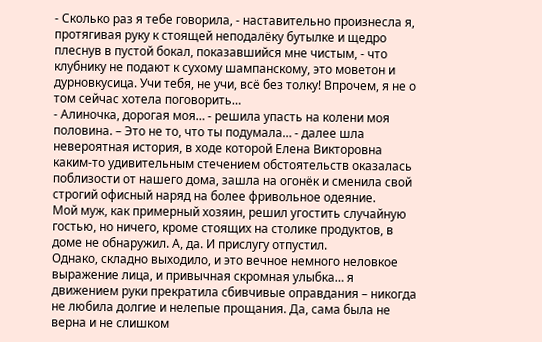- Сколько раз я тебе говорила, - наставительно произнесла я, протягивая руку к стоящей неподалёку бутылке и щедро плеснув в пустой бокал, показавшийся мне чистым, - что клубнику не подают к сухому шампанскому, это моветон и дурновкусица. Учи тебя, не учи, всё без толку! Впрочем, я не о том сейчас хотела поговорить…
- Алиночка, дорогая моя… - решила упасть на колени моя половина. – Это не то, что ты подумала… - далее шла невероятная история, в ходе которой Елена Викторовна каким-то удивительным стечением обстоятельств оказалась поблизости от нашего дома, зашла на огонёк и сменила свой строгий офисный наряд на более фривольное одеяние.
Мой муж, как примерный хозяин, решил угостить случайную гостью, но ничего, кроме стоящих на столике продуктов, в доме не обнаружил. А, да. И прислугу отпустил.
Однако, складно выходило, и это вечное немного неловкое выражение лица, и привычная скромная улыбка… я движением руки прекратила сбивчивые оправдания – никогда не любила долгие и нелепые прощания. Да, сама была не верна и не слишком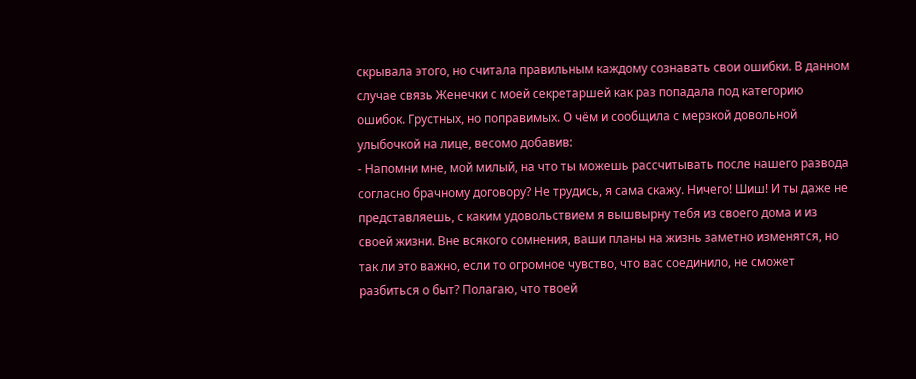скрывала этого, но считала правильным каждому сознавать свои ошибки. В данном случае связь Женечки с моей секретаршей как раз попадала под категорию ошибок. Грустных, но поправимых. О чём и сообщила с мерзкой довольной улыбочкой на лице, весомо добавив:
- Напомни мне, мой милый, на что ты можешь рассчитывать после нашего развода согласно брачному договору? Не трудись, я сама скажу. Ничего! Шиш! И ты даже не представляешь, с каким удовольствием я вышвырну тебя из своего дома и из своей жизни. Вне всякого сомнения, ваши планы на жизнь заметно изменятся, но так ли это важно, если то огромное чувство, что вас соединило, не сможет разбиться о быт? Полагаю, что твоей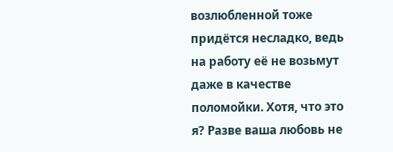возлюбленной тоже придётся несладко, ведь на работу её не возьмут даже в качестве поломойки. Хотя, что это я? Разве ваша любовь не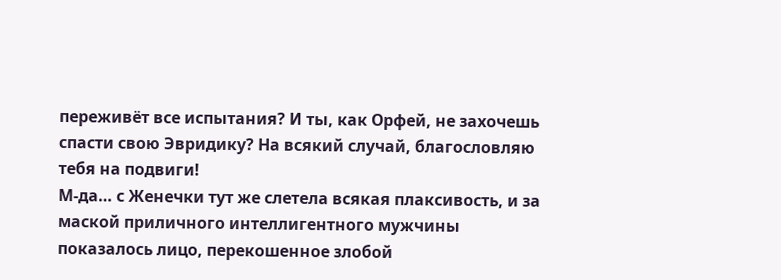переживёт все испытания? И ты, как Орфей, не захочешь спасти свою Эвридику? На всякий случай, благословляю тебя на подвиги!
М-да… с Женечки тут же слетела всякая плаксивость, и за маской приличного интеллигентного мужчины показалось лицо, перекошенное злобой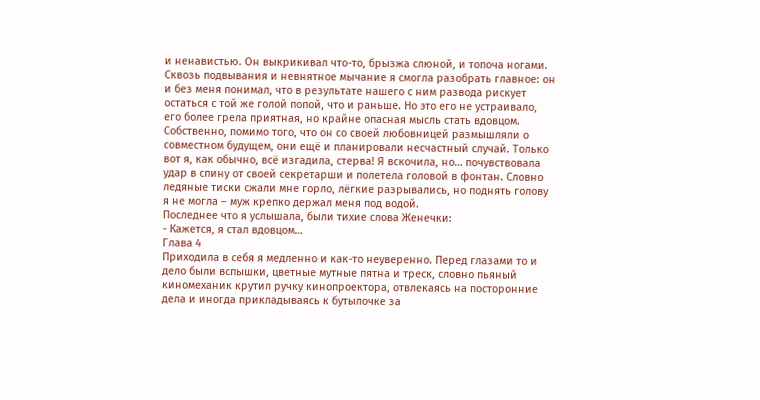и ненавистью. Он выкрикивал что-то, брызжа слюной, и топоча ногами. Сквозь подвывания и невнятное мычание я смогла разобрать главное: он и без меня понимал, что в результате нашего с ним развода рискует остаться с той же голой попой, что и раньше. Но это его не устраивало, его более грела приятная, но крайне опасная мысль стать вдовцом. Собственно, помимо того, что он со своей любовницей размышляли о совместном будущем, они ещё и планировали несчастный случай. Только вот я, как обычно, всё изгадила, стерва! Я вскочила, но… почувствовала удар в спину от своей секретарши и полетела головой в фонтан. Словно ледяные тиски сжали мне горло, лёгкие разрывались, но поднять голову я не могла – муж крепко держал меня под водой.
Последнее что я услышала, были тихие слова Женечки:
- Кажется, я стал вдовцом…
Глава 4
Приходила в себя я медленно и как-то неуверенно. Перед глазами то и дело были вспышки, цветные мутные пятна и треск, словно пьяный киномеханик крутил ручку кинопроектора, отвлекаясь на посторонние дела и иногда прикладываясь к бутылочке за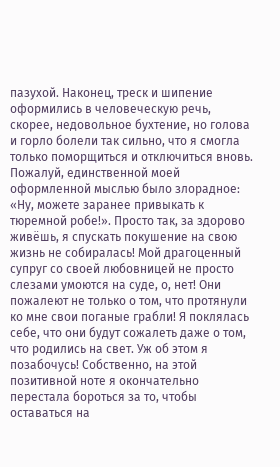пазухой. Наконец, треск и шипение оформились в человеческую речь, скорее, недовольное бухтение, но голова и горло болели так сильно, что я смогла только поморщиться и отключиться вновь. Пожалуй, единственной моей оформленной мыслью было злорадное: «Ну, можете заранее привыкать к тюремной робе!». Просто так, за здорово живёшь, я спускать покушение на свою жизнь не собиралась! Мой драгоценный супруг со своей любовницей не просто слезами умоются на суде, о, нет! Они пожалеют не только о том, что протянули ко мне свои поганые грабли! Я поклялась себе, что они будут сожалеть даже о том, что родились на свет. Уж об этом я позабочусь! Собственно, на этой позитивной ноте я окончательно перестала бороться за то, чтобы оставаться на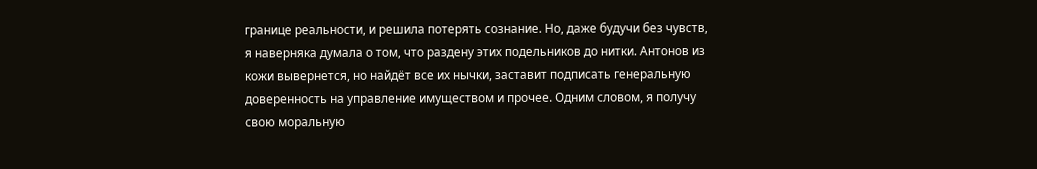границе реальности, и решила потерять сознание. Но, даже будучи без чувств, я наверняка думала о том, что раздену этих подельников до нитки. Антонов из кожи вывернется, но найдёт все их нычки, заставит подписать генеральную доверенность на управление имуществом и прочее. Одним словом, я получу свою моральную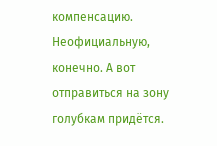компенсацию. Неофициальную, конечно. А вот отправиться на зону голубкам придётся.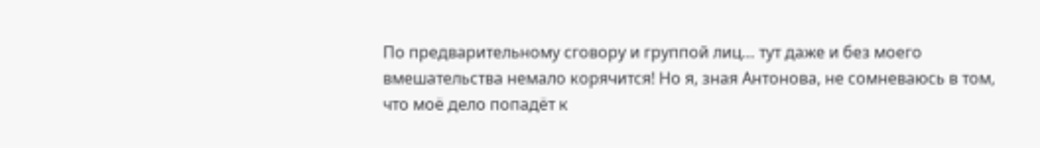По предварительному сговору и группой лиц… тут даже и без моего вмешательства немало корячится! Но я, зная Антонова, не сомневаюсь в том, что моё дело попадёт к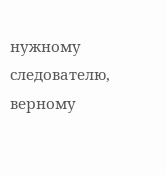нужному следователю, верному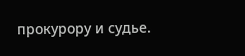прокурору и судье.